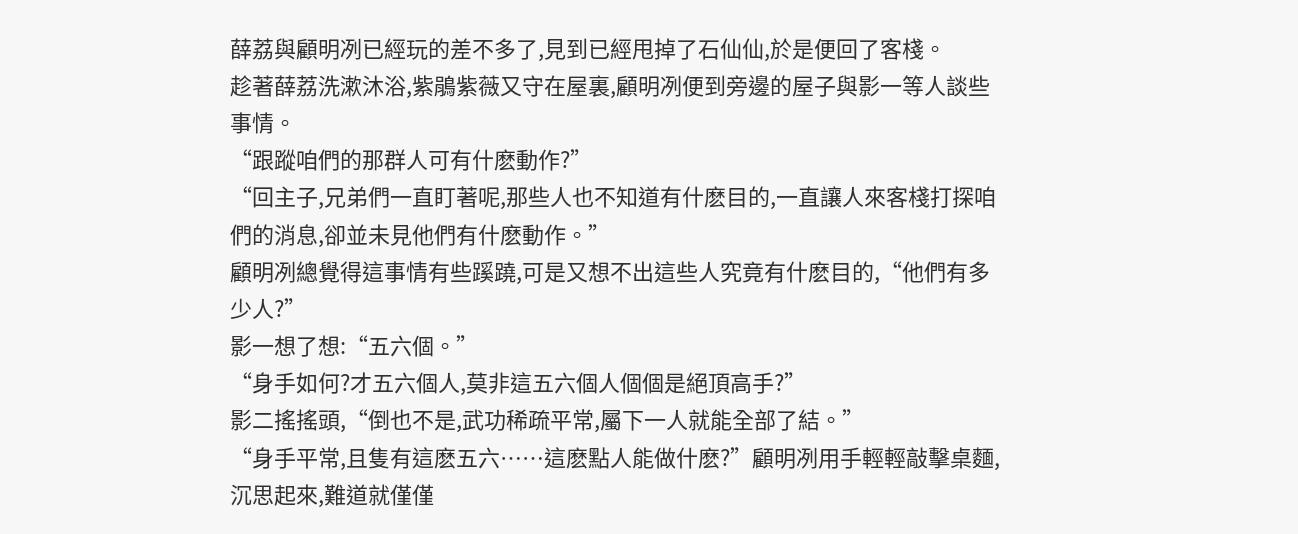薛荔與顧明冽已經玩的差不多了,見到已經甩掉了石仙仙,於是便回了客棧。
趁著薛荔洗漱沐浴,紫鵑紫薇又守在屋裏,顧明冽便到旁邊的屋子與影一等人談些事情。
“跟蹤咱們的那群人可有什麽動作?”
“回主子,兄弟們一直盯著呢,那些人也不知道有什麽目的,一直讓人來客棧打探咱們的消息,卻並未見他們有什麽動作。”
顧明冽總覺得這事情有些蹊蹺,可是又想不出這些人究竟有什麽目的,“他們有多少人?”
影一想了想:“五六個。”
“身手如何?才五六個人,莫非這五六個人個個是絕頂高手?”
影二搖搖頭,“倒也不是,武功稀疏平常,屬下一人就能全部了結。”
“身手平常,且隻有這麽五六……這麽點人能做什麽?”顧明冽用手輕輕敲擊桌麵,沉思起來,難道就僅僅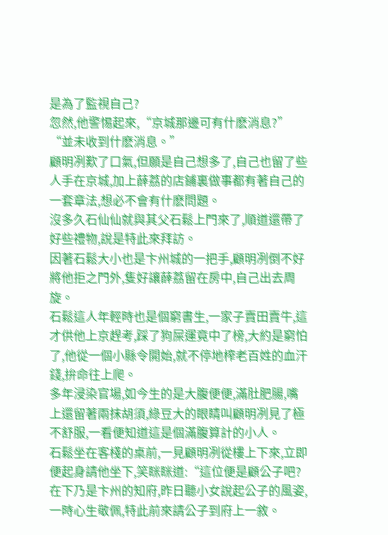是為了監視自己?
忽然,他警惕起來,“京城那邊可有什麽消息?”
“並未收到什麽消息。”
顧明冽歎了口氣,但願是自己想多了,自己也留了些人手在京城,加上薛荔的店鋪裏做事都有著自己的一套章法,想必不會有什麽問題。
沒多久石仙仙就與其父石鬆上門來了,順道還帶了好些禮物,說是特此來拜訪。
因著石鬆大小也是卞州城的一把手,顧明冽倒不好將他拒之門外,隻好讓薛荔留在房中,自己出去周旋。
石鬆這人年輕時也是個窮書生,一家子賣田賣牛,這才供他上京趕考,踩了狗屎運竟中了榜,大約是窮怕了,他從一個小縣令開始,就不停地榨老百姓的血汗錢,拚命往上爬。
多年浸染官場,如今生的是大腹便便,滿肚肥腸,嘴上還留著兩抹胡須,綠豆大的眼睛叫顧明冽見了極不舒服,一看便知道這是個滿腹算計的小人。
石鬆坐在客棧的桌前,一見顧明冽從樓上下來,立即便起身請他坐下,笑眯眯道:“這位便是顧公子吧?在下乃是卞州的知府,昨日聽小女說起公子的風姿,一時心生敬佩,特此前來請公子到府上一敘。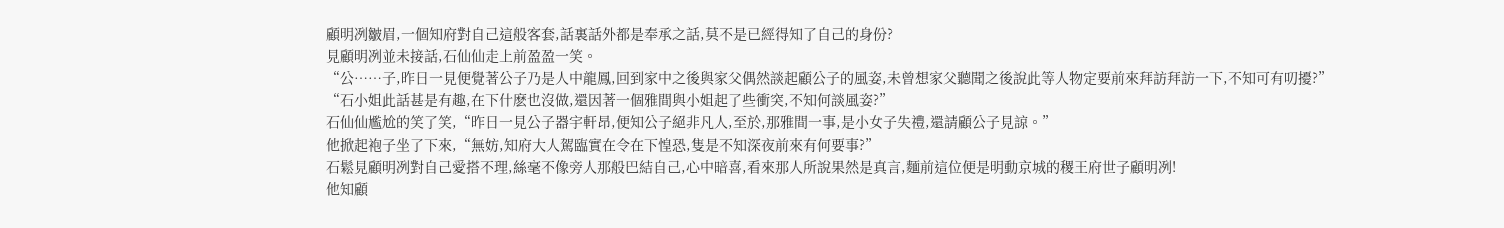顧明冽皺眉,一個知府對自己這般客套,話裏話外都是奉承之話,莫不是已經得知了自己的身份?
見顧明冽並未接話,石仙仙走上前盈盈一笑。
“公……子,昨日一見便覺著公子乃是人中龍鳳,回到家中之後與家父偶然談起顧公子的風姿,未曾想家父聽聞之後說此等人物定要前來拜訪拜訪一下,不知可有叨擾?”
“石小姐此話甚是有趣,在下什麽也沒做,還因著一個雅間與小姐起了些衝突,不知何談風姿?”
石仙仙尷尬的笑了笑,“昨日一見公子器宇軒昂,便知公子絕非凡人,至於,那雅間一事,是小女子失禮,還請顧公子見諒。”
他掀起袍子坐了下來,“無妨,知府大人駕臨實在令在下惶恐,隻是不知深夜前來有何要事?”
石鬆見顧明冽對自己愛搭不理,絲毫不像旁人那般巴結自己,心中暗喜,看來那人所說果然是真言,麵前這位便是明動京城的稷王府世子顧明冽!
他知顧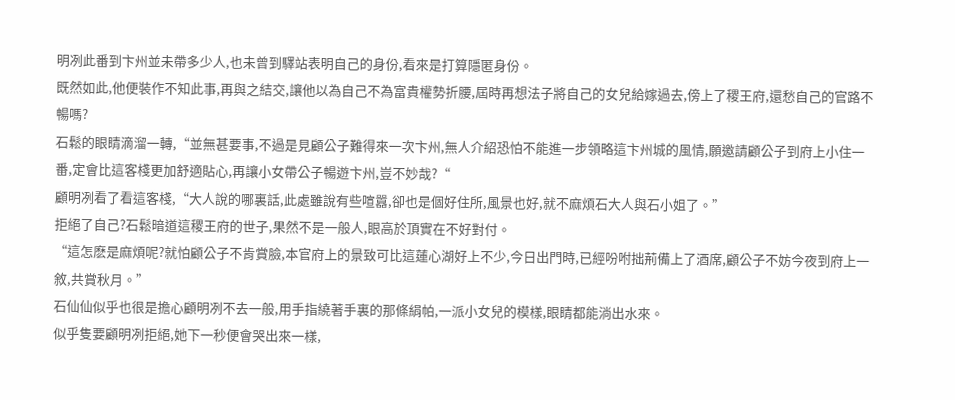明冽此番到卞州並未帶多少人,也未曾到驛站表明自己的身份,看來是打算隱匿身份。
既然如此,他便裝作不知此事,再與之結交,讓他以為自己不為富貴權勢折腰,屆時再想法子將自己的女兒給嫁過去,傍上了稷王府,還愁自己的官路不暢嗎?
石鬆的眼睛滴溜一轉,“並無甚要事,不過是見顧公子難得來一次卞州,無人介紹恐怕不能進一步領略這卞州城的風情,願邀請顧公子到府上小住一番,定會比這客棧更加舒適貼心,再讓小女帶公子暢遊卞州,豈不妙哉?“
顧明冽看了看這客棧,“大人說的哪裏話,此處雖說有些喧囂,卻也是個好住所,風景也好,就不麻煩石大人與石小姐了。”
拒絕了自己?石鬆暗道這稷王府的世子,果然不是一般人,眼高於頂實在不好對付。
“這怎麽是麻煩呢?就怕顧公子不肯賞臉,本官府上的景致可比這蓮心湖好上不少,今日出門時,已經吩咐拙荊備上了酒席,顧公子不妨今夜到府上一敘,共賞秋月。”
石仙仙似乎也很是擔心顧明冽不去一般,用手指繞著手裏的那條絹帕,一派小女兒的模樣,眼睛都能淌出水來。
似乎隻要顧明冽拒絕,她下一秒便會哭出來一樣,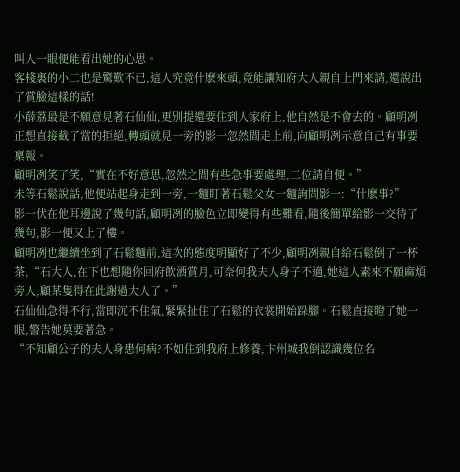叫人一眼便能看出她的心思。
客棧裏的小二也是驚歎不已,這人究竟什麽來頭,竟能讓知府大人親自上門來請,還說出了賞臉這樣的話!
小薛荔最是不願意見著石仙仙,更別提還要住到人家府上,他自然是不會去的。顧明冽正想直接截了當的拒絕,轉頭就見一旁的影一忽然間走上前,向顧明冽示意自己有事要稟報。
顧明冽笑了笑,“實在不好意思,忽然之間有些急事要處理,二位請自便。”
未等石鬆說話,他便站起身走到一旁,一麵盯著石鬆父女一麵詢問影一:“什麽事?”
影一伏在他耳邊說了幾句話,顧明冽的臉色立即變得有些難看,隨後簡單給影一交待了幾句,影一便又上了樓。
顧明冽也繼續坐到了石鬆麵前,這次的態度明顯好了不少,顧明冽親自給石鬆倒了一杯茶,“石大人,在下也想隨你回府飲酒賞月,可奈何我夫人身子不適,她這人素來不願麻煩旁人,顧某隻得在此謝過大人了。”
石仙仙急得不行,當即沉不住氣,緊緊扯住了石鬆的衣裳開始跺腳。石鬆直接瞪了她一眼,警告她莫要著急。
“不知顧公子的夫人身患何病?不如住到我府上修養,卞州城我倒認識幾位名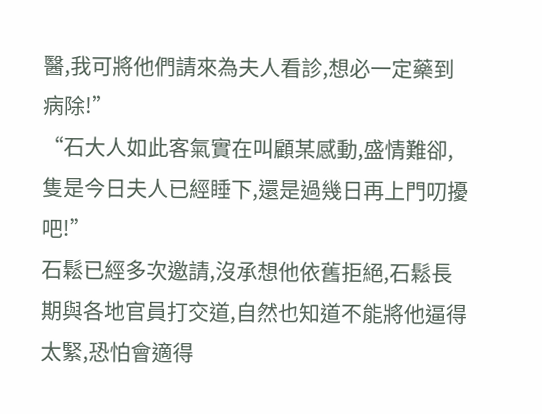醫,我可將他們請來為夫人看診,想必一定藥到病除!”
“石大人如此客氣實在叫顧某感動,盛情難卻,隻是今日夫人已經睡下,還是過幾日再上門叨擾吧!”
石鬆已經多次邀請,沒承想他依舊拒絕,石鬆長期與各地官員打交道,自然也知道不能將他逼得太緊,恐怕會適得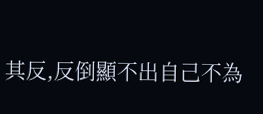其反,反倒顯不出自己不為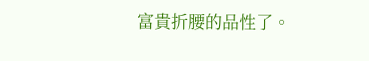富貴折腰的品性了。